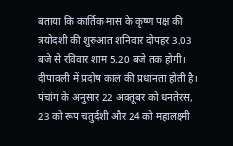बताया कि कार्तिक मास के कृष्ण पक्ष की त्रयोदशी की शुरुआत शनिवार दोपहर 3.03 बजे से रविवार शाम 5.20 बजे तक होगी। दीपावली में प्रदोष काल की प्रधानता होती है। पंचांग के अनुसार 22 अक्तूबर को धनतेरस, 23 को रूप चतुर्दशी और 24 को महालक्ष्मी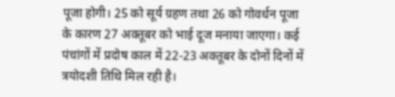पूजा होगी। 25 को सूर्य ग्रहण तथा 26 को गोवर्धन पूजा के कारण 27 अक्तूबर को भाई दूज मनाया जाएगा। कई पंचांगों में प्रदोष काल में 22-23 अक्तूबर के दोनों दिनों में त्रयोदशी तिथि मिल रही है।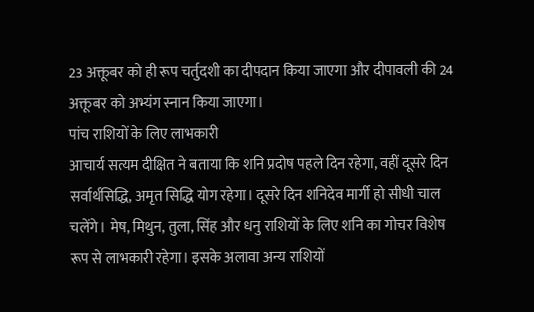23 अक्तूबर को ही रूप चर्तुदशी का दीपदान किया जाएगा और दीपावली की 24 अक्तूबर को अभ्यंग स्नान किया जाएगा।
पांच राशियों के लिए लाभकारी
आचार्य सत्यम दीक्षित ने बताया कि शनि प्रदोष पहले दिन रहेगा, वहीं दूसरे दिन सर्वार्थसिद्धि, अमृत सिद्धि योग रहेगा। दूसरे दिन शनिदेव मार्गी हो सीधी चाल चलेंगे। मेष, मिथुन, तुला, सिंह और धनु राशियों के लिए शनि का गोचर विशेष रूप से लाभकारी रहेगा। इसके अलावा अन्य राशियों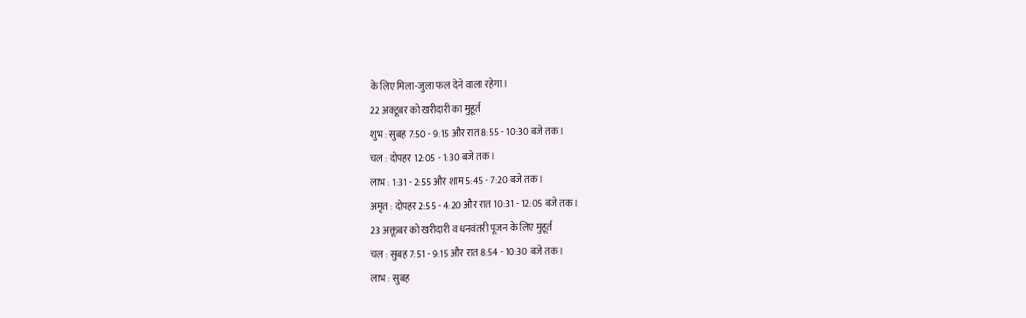के लिए मिला-जुला फल देने वाला रहेगा।
22 अक्टूबर को खरीदारी का मुहूर्त
शुभ : सुबह 7:50 - 9:15 और रात 8:55 - 10:30 बजे तक।
चल : दोपहर 12:05 - 1:30 बजे तक।
लाभ : 1:31 - 2:55 और शाम 5:45 - 7:20 बजे तक।
अमृत : दोपहर 2:55 - 4:20 और रात 10:31 - 12:05 बजे तक।
23 अक्तूबर को खरीदारी व धनवंतरी पूजन के लिए मुहूर्त
चल : सुबह 7:51 - 9:15 और रात 8:54 - 10:30 बजे तक।
लाभ : सुबह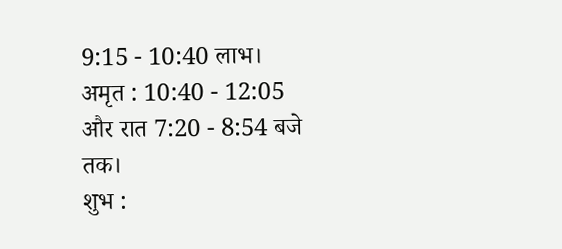9:15 - 10:40 लाभ।
अमृत : 10:40 - 12:05 और रात 7:20 - 8:54 बजे तक।
शुभ :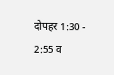दोपहर 1:30 - 2:55 व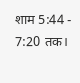शाम 5:44 - 7:20 तक।